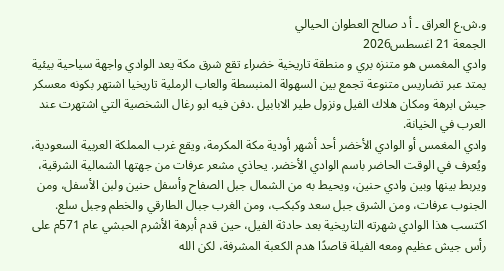و.ش.ع العراق ۔ أ د صالح العطوان الحيالي
الجمعة 21 اغسطس2026
وادي المغمس هو متنزه بري و منطقة تاريخية خضراء تقع شرق مكة يعد الوادي واجهة سياحية بيئية يمتد عبر تضاريس متنوعة تجمع بين السهولة المنبسطة والعاب الرملية تاريخيا اشتهر بكونه معسكر جيش ابرهة ومكان هلاك الفيل ونزول طير الابابيل .دفن فيه ابو رغال الشخصية التي اشتهرت عند العرب في الخيانة.
وادي المغمس أو الوادي الأخضر أحد أشهر أودية مكة المكرمة، ويقع غرب المملكة العربية السعودية، ويُعرف في الوقت الحاضر باسم الوادي الأخضر. يحاذي مشعر عرفات من جهتها الشمالية الشرقية، ويربط بينها وبين وادي حنين، ويحيط به من الشمال جبل الصفاح وأسفل حنين ولبن الأسفل، ومن الجنوب عرفات، ومن الشرق جبل سعد وكبكب، ومن الغرب جبال الطارقي والخطم وجبل سلع.
اكتسب هذا الوادي شهرته التاريخية بعد حادثة الفيل، حين قدم أبرهة الأشرم الحبشي عام 571م على رأس جيش عظيم ومعه الفيلة قاصدًا هدم الكعبة المشرفة، لكن الله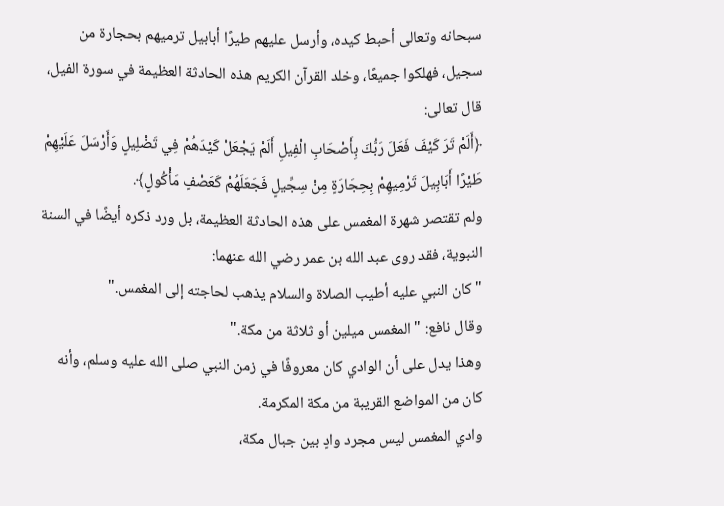سبحانه وتعالى أحبط كيده، وأرسل عليهم طيرًا أبابيل ترميهم بحجارة من سجيل، فهلكوا جميعًا، وخلد القرآن الكريم هذه الحادثة العظيمة في سورة الفيل، قال تعالى:
﴿أَلَمْ تَرَ كَيْفَ فَعَلَ رَبُّكَ بِأَصْحَابِ الْفِيلِ أَلَمْ يَجْعَلْ كَيْدَهُمْ فِي تَضْلِيلٍ وَأَرْسَلَ عَلَيْهِمْ طَيْرًا أَبَابِيلَ تَرْمِيهِمْ بِحِجَارَةٍ مِنْ سِجِّيلٍ فَجَعَلَهُمْ كَعَصْفٍ مَأْكُولٍ﴾.
ولم تقتصر شهرة المغمس على هذه الحادثة العظيمة، بل ورد ذكره أيضًا في السنة النبوية، فقد روى عبد الله بن عمر رضي الله عنهما:
"كان النبي عليه أطيب الصلاة والسلام يذهب لحاجته إلى المغمس."
وقال نافع: "المغمس ميلين أو ثلاثة من مكة."
وهذا يدل على أن الوادي كان معروفًا في زمن النبي صلى الله عليه وسلم، وأنه كان من المواضع القريبة من مكة المكرمة.
وادي المغمس ليس مجرد وادٍ بين جبال مكة،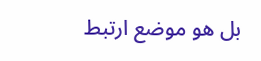بل هو موضع ارتبط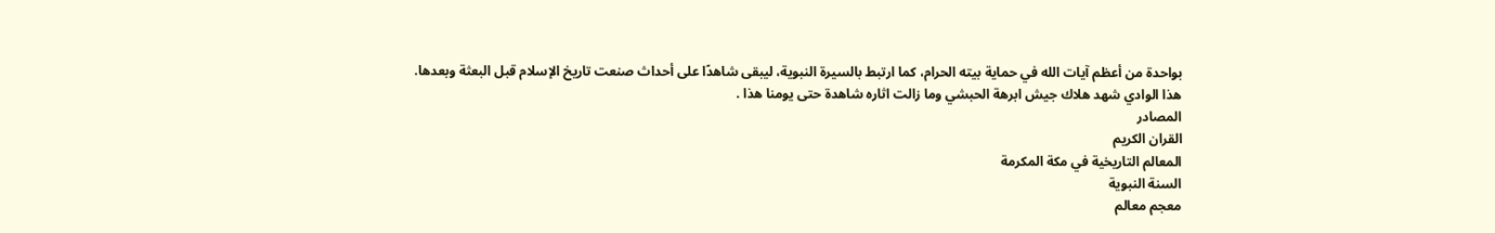بواحدة من أعظم آيات الله في حماية بيته الحرام، كما ارتبط بالسيرة النبوية، ليبقى شاهدًا على أحداث صنعت تاريخ الإسلام قبل البعثة وبعدها.
هذا الوادي شهد هلاك جيش ابرهة الحبشي وما زالت اثاره شاهدة حتى يومنا هذا .
المصادر
القران الكريم
المعالم التاريخية في مكة المكرمة
السنة النبوية
معجم معالم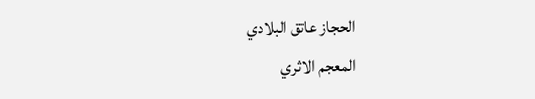الحجاز عاتق البلادي
المعجم الاثري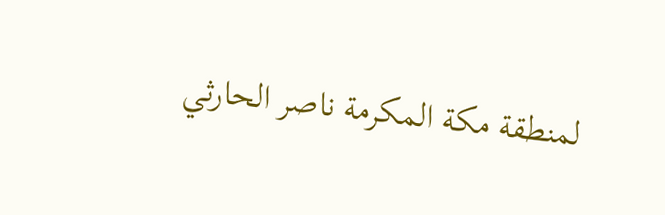لمنطقة مكة المكرمة ناصر الحارثي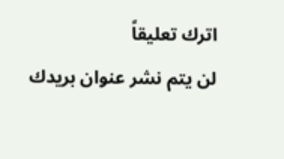اترك تعليقاً
لن يتم نشر عنوان بريدك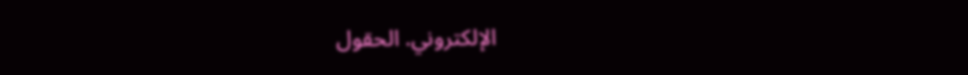الإلكتروني. الحقول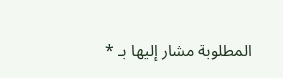المطلوبة مشار إليها بـ *